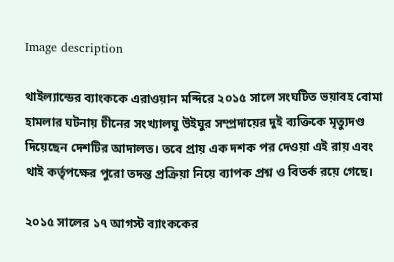Image description

থাইল্যান্ডের ব্যাংককে এরাওয়ান মন্দিরে ২০১৫ সালে সংঘটিত ভয়াবহ বোমা হামলার ঘটনায় চীনের সংখ্যালঘু উইঘুর সম্প্রদায়ের দুই ব্যক্তিকে মৃত্যুদণ্ড দিয়েছেন দেশটির আদালত। তবে প্রায় এক দশক পর দেওয়া এই রায় এবং থাই কর্তৃপক্ষের পুরো তদন্ত প্রক্রিয়া নিয়ে ব্যাপক প্রশ্ন ও বিতর্ক রয়ে গেছে।

২০১৫ সালের ১৭ আগস্ট ব্যাংককের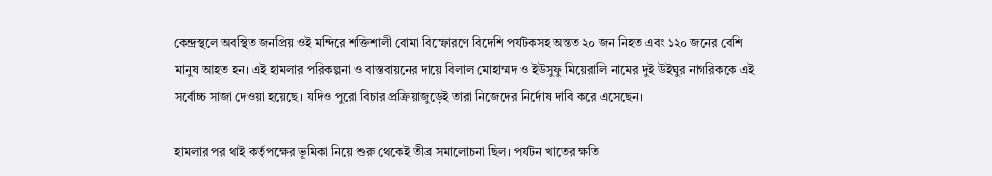কেন্দ্রস্থলে অবস্থিত জনপ্রিয় ওই মন্দিরে শক্তিশালী বোমা বিস্ফোরণে বিদেশি পর্যটকসহ অন্তত ২০ জন নিহত এবং ১২০ জনের বেশি মানুষ আহত হন। এই হামলার পরিকল্পনা ও বাস্তবায়নের দায়ে বিলাল মোহাম্মদ ও ইউসুফু মিয়েরালি নামের দুই উইঘুর নাগরিককে এই সর্বোচ্চ সাজা দেওয়া হয়েছে। যদিও পুরো বিচার প্রক্রিয়াজুড়েই তারা নিজেদের নির্দোষ দাবি করে এসেছেন।

হামলার পর থাই কর্তৃপক্ষের ভূমিকা নিয়ে শুরু থেকেই তীব্র সমালোচনা ছিল। পর্যটন খাতের ক্ষতি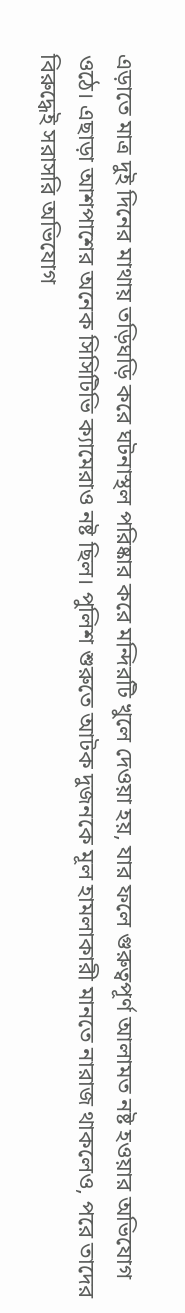এড়াতে মাত্র দুই দিনের মাথায় তড়িঘড়ি করে ঘটনাস্থল পরিষ্কার করে মন্দিরটি খুলে দেওয়া হয়, যার ফলে গুরুত্বপূর্ণ আলামত নষ্ট হওয়ার অভিযোগ ওঠে। এছাড়া আশপাশের অনেক সিসিটিভি ক্যামেরাও নষ্ট ছিল। পুলিশ শুরুতে আটক দুজনকে মূল হামলাকারী মানতে নারাজ থাকলেও, পরে তাদের বিরুদ্ধেই সরাসরি অভিযোগ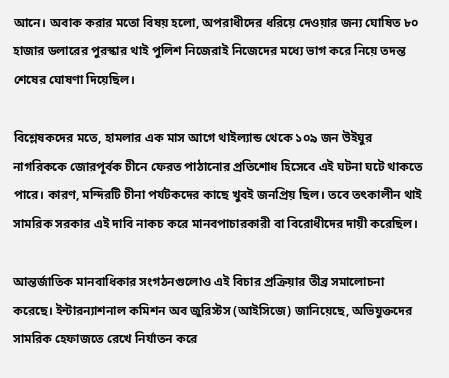আনে। অবাক করার মতো বিষয় হলো, অপরাধীদের ধরিয়ে দেওয়ার জন্য ঘোষিত ৮০ হাজার ডলারের পুরস্কার থাই পুলিশ নিজেরাই নিজেদের মধ্যে ভাগ করে নিয়ে তদন্ত শেষের ঘোষণা দিয়েছিল।

বিশ্লেষকদের মতে, হামলার এক মাস আগে থাইল্যান্ড থেকে ১০৯ জন উইঘুর নাগরিককে জোরপূর্বক চীনে ফেরত পাঠানোর প্রতিশোধ হিসেবে এই ঘটনা ঘটে থাকতে পারে। কারণ, মন্দিরটি চীনা পর্যটকদের কাছে খুবই জনপ্রিয় ছিল। তবে তৎকালীন থাই সামরিক সরকার এই দাবি নাকচ করে মানবপাচারকারী বা বিরোধীদের দায়ী করেছিল।

আন্তর্জাতিক মানবাধিকার সংগঠনগুলোও এই বিচার প্রক্রিয়ার তীব্র সমালোচনা করেছে। ইন্টারন্যাশনাল কমিশন অব জুরিস্টস (আইসিজে) জানিয়েছে, অভিযুক্তদের সামরিক হেফাজতে রেখে নির্যাতন করে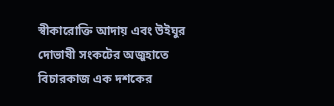স্বীকারোক্তি আদায় এবং উইঘুর দোভাষী সংকটের অজুহাতে বিচারকাজ এক দশকের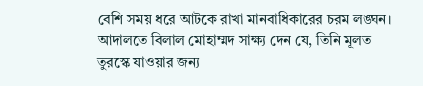বেশি সময় ধরে আটকে রাখা মানবাধিকারের চরম লঙ্ঘন। আদালতে বিলাল মোহাম্মদ সাক্ষ্য দেন যে, তিনি মূলত তুরস্কে যাওয়ার জন্য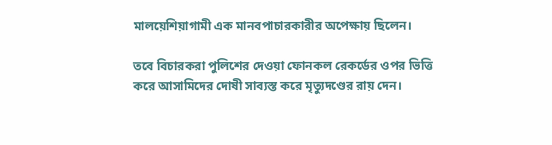মালয়েশিয়াগামী এক মানবপাচারকারীর অপেক্ষায় ছিলেন।

তবে বিচারকরা পুলিশের দেওয়া ফোনকল রেকর্ডের ওপর ভিত্তি করে আসামিদের দোষী সাব্যস্ত করে মৃত্যুদণ্ডের রায় দেন।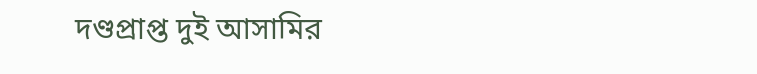দণ্ডপ্রাপ্ত দুই আসামির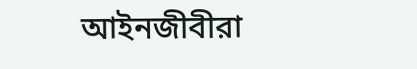আইনজীবীরা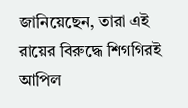জানিয়েছেন, তারা এই রায়ের বিরুদ্ধে শিগগিরই আপিল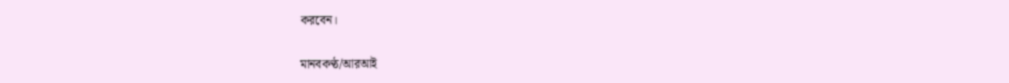করবেন।

মানবকণ্ঠ/আরআই